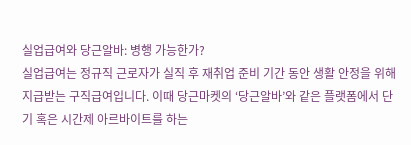실업급여와 당근알바: 병행 가능한가?
실업급여는 정규직 근로자가 실직 후 재취업 준비 기간 동안 생활 안정을 위해 지급받는 구직급여입니다. 이때 당근마켓의 ‘당근알바’와 같은 플랫폼에서 단기 혹은 시간제 아르바이트를 하는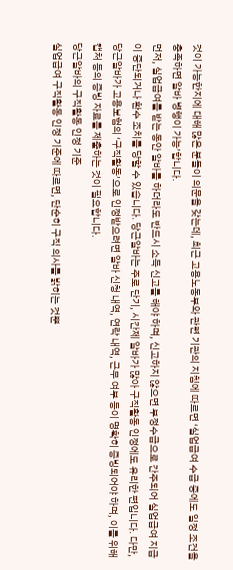것이 가능한지에 대해 많은 분들이 의문을 갖는데, 최근 고용노동부와 관련 기관의 지침에 따르면 ‘실업급여 수급 중에도 일정 조건을 충족하면 알바 병행이 가능’합니다.
먼저, 실업급여를 받는 동안 알바를 하더라도 반드시 소득 신고를 해야 하며, 신고하지 않으면 부정수급으로 간주되어 실업급여 지급이 중단되거나 환수 조치를 당할 수 있습니다. 당근알바는 주로 단기, 시간제 알바가 많아 구직활동 인정에도 유리한 편입니다. 다만, 당근알바가 고용보험의 ‘구직활동’으로 인정받으려면 알바 신청 내역, 연락 내역, 근무 여부 등이 명확히 증빙되어야 하며, 이를 위해 캡처 등의 증빙 자료를 제출하는 것이 필요합니다.
당근알바의 구직활동 인정 기준
실업급여 구직활동 인정 기준에 따르면, 단순히 구직 의사를 밝히는 것뿐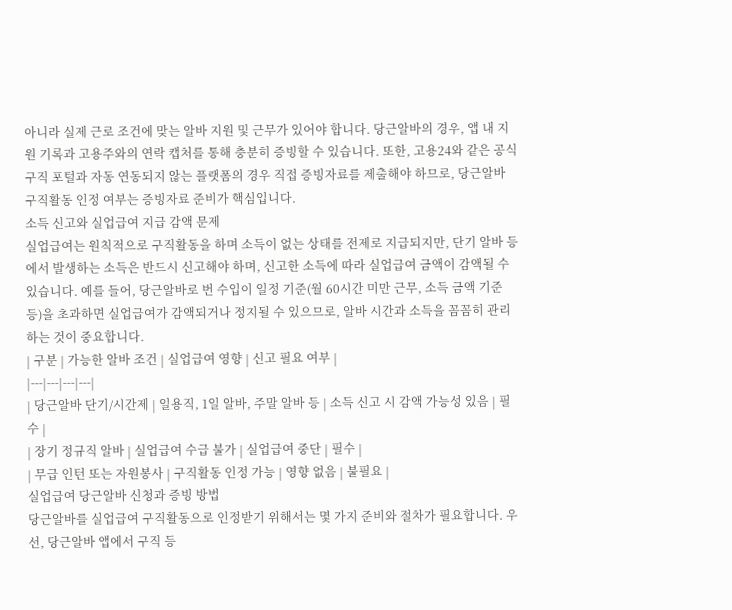아니라 실제 근로 조건에 맞는 알바 지원 및 근무가 있어야 합니다. 당근알바의 경우, 앱 내 지원 기록과 고용주와의 연락 캡처를 통해 충분히 증빙할 수 있습니다. 또한, 고용24와 같은 공식 구직 포털과 자동 연동되지 않는 플랫폼의 경우 직접 증빙자료를 제출해야 하므로, 당근알바 구직활동 인정 여부는 증빙자료 준비가 핵심입니다.
소득 신고와 실업급여 지급 감액 문제
실업급여는 원칙적으로 구직활동을 하며 소득이 없는 상태를 전제로 지급되지만, 단기 알바 등에서 발생하는 소득은 반드시 신고해야 하며, 신고한 소득에 따라 실업급여 금액이 감액될 수 있습니다. 예를 들어, 당근알바로 번 수입이 일정 기준(월 60시간 미만 근무, 소득 금액 기준 등)을 초과하면 실업급여가 감액되거나 정지될 수 있으므로, 알바 시간과 소득을 꼼꼼히 관리하는 것이 중요합니다.
| 구분 | 가능한 알바 조건 | 실업급여 영향 | 신고 필요 여부 |
|---|---|---|---|
| 당근알바 단기/시간제 | 일용직, 1일 알바, 주말 알바 등 | 소득 신고 시 감액 가능성 있음 | 필수 |
| 장기 정규직 알바 | 실업급여 수급 불가 | 실업급여 중단 | 필수 |
| 무급 인턴 또는 자원봉사 | 구직활동 인정 가능 | 영향 없음 | 불필요 |
실업급여 당근알바 신청과 증빙 방법
당근알바를 실업급여 구직활동으로 인정받기 위해서는 몇 가지 준비와 절차가 필요합니다. 우선, 당근알바 앱에서 구직 등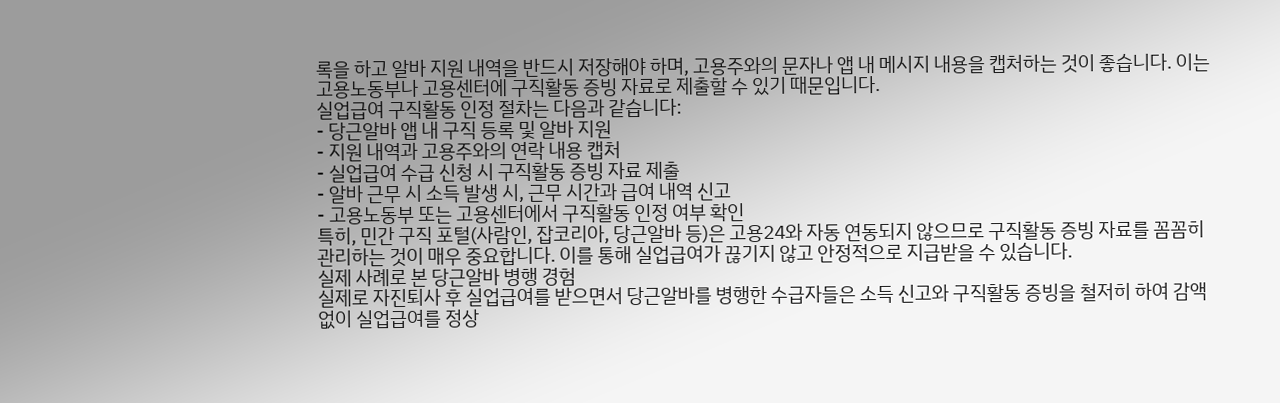록을 하고 알바 지원 내역을 반드시 저장해야 하며, 고용주와의 문자나 앱 내 메시지 내용을 캡처하는 것이 좋습니다. 이는 고용노동부나 고용센터에 구직활동 증빙 자료로 제출할 수 있기 때문입니다.
실업급여 구직활동 인정 절차는 다음과 같습니다:
- 당근알바 앱 내 구직 등록 및 알바 지원
- 지원 내역과 고용주와의 연락 내용 캡처
- 실업급여 수급 신청 시 구직활동 증빙 자료 제출
- 알바 근무 시 소득 발생 시, 근무 시간과 급여 내역 신고
- 고용노동부 또는 고용센터에서 구직활동 인정 여부 확인
특히, 민간 구직 포털(사람인, 잡코리아, 당근알바 등)은 고용24와 자동 연동되지 않으므로 구직활동 증빙 자료를 꼼꼼히 관리하는 것이 매우 중요합니다. 이를 통해 실업급여가 끊기지 않고 안정적으로 지급받을 수 있습니다.
실제 사례로 본 당근알바 병행 경험
실제로 자진퇴사 후 실업급여를 받으면서 당근알바를 병행한 수급자들은 소득 신고와 구직활동 증빙을 철저히 하여 감액 없이 실업급여를 정상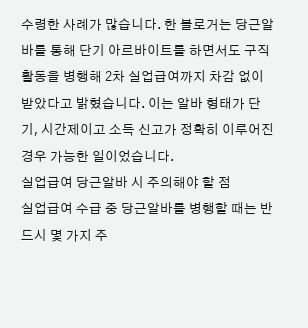수령한 사례가 많습니다. 한 블로거는 당근알바를 통해 단기 아르바이트를 하면서도 구직활동을 병행해 2차 실업급여까지 차감 없이 받았다고 밝혔습니다. 이는 알바 형태가 단기, 시간제이고 소득 신고가 정확히 이루어진 경우 가능한 일이었습니다.
실업급여 당근알바 시 주의해야 할 점
실업급여 수급 중 당근알바를 병행할 때는 반드시 몇 가지 주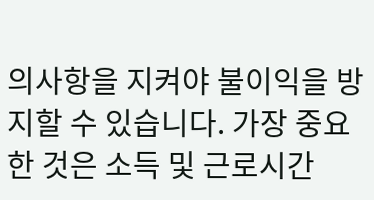의사항을 지켜야 불이익을 방지할 수 있습니다. 가장 중요한 것은 소득 및 근로시간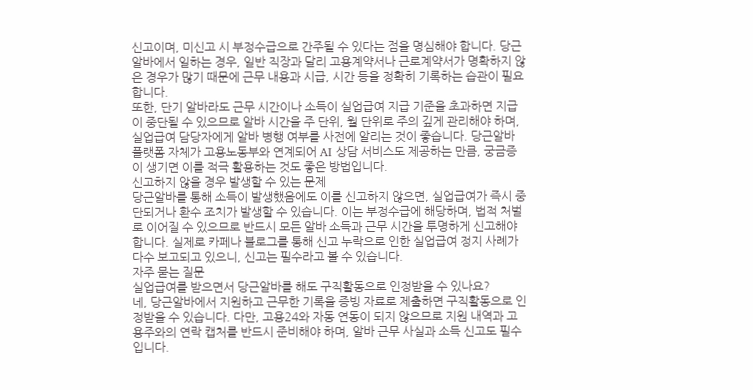신고이며, 미신고 시 부정수급으로 간주될 수 있다는 점을 명심해야 합니다. 당근알바에서 일하는 경우, 일반 직장과 달리 고용계약서나 근로계약서가 명확하지 않은 경우가 많기 때문에 근무 내용과 시급, 시간 등을 정확히 기록하는 습관이 필요합니다.
또한, 단기 알바라도 근무 시간이나 소득이 실업급여 지급 기준을 초과하면 지급이 중단될 수 있으므로 알바 시간을 주 단위, 월 단위로 주의 깊게 관리해야 하며, 실업급여 담당자에게 알바 병행 여부를 사전에 알리는 것이 좋습니다. 당근알바 플랫폼 자체가 고용노동부와 연계되어 AI 상담 서비스도 제공하는 만큼, 궁금증이 생기면 이를 적극 활용하는 것도 좋은 방법입니다.
신고하지 않을 경우 발생할 수 있는 문제
당근알바를 통해 소득이 발생했음에도 이를 신고하지 않으면, 실업급여가 즉시 중단되거나 환수 조치가 발생할 수 있습니다. 이는 부정수급에 해당하며, 법적 처벌로 이어질 수 있으므로 반드시 모든 알바 소득과 근무 시간을 투명하게 신고해야 합니다. 실제로 카페나 블로그를 통해 신고 누락으로 인한 실업급여 정지 사례가 다수 보고되고 있으니, 신고는 필수라고 볼 수 있습니다.
자주 묻는 질문
실업급여를 받으면서 당근알바를 해도 구직활동으로 인정받을 수 있나요?
네, 당근알바에서 지원하고 근무한 기록을 증빙 자료로 제출하면 구직활동으로 인정받을 수 있습니다. 다만, 고용24와 자동 연동이 되지 않으므로 지원 내역과 고용주와의 연락 캡처를 반드시 준비해야 하며, 알바 근무 사실과 소득 신고도 필수입니다.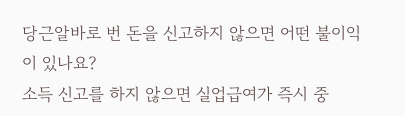당근알바로 번 돈을 신고하지 않으면 어떤 불이익이 있나요?
소득 신고를 하지 않으면 실업급여가 즉시 중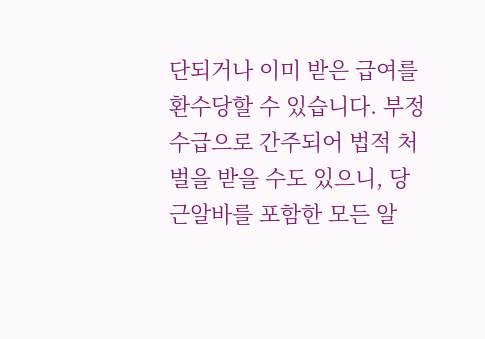단되거나 이미 받은 급여를 환수당할 수 있습니다. 부정수급으로 간주되어 법적 처벌을 받을 수도 있으니, 당근알바를 포함한 모든 알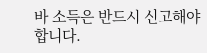바 소득은 반드시 신고해야 합니다.